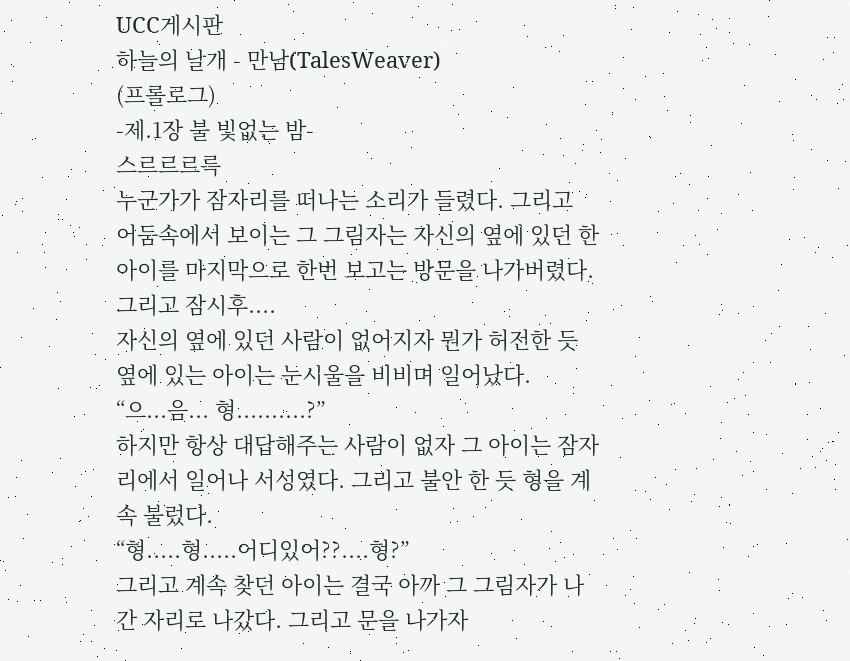UCC게시판
하늘의 날개 - 만남(TalesWeaver)
(프롤로그)
-제.1장 불 빛없는 밤-
스르르르륵
누군가가 잠자리를 떠나는 소리가 들렸다. 그리고 어둠속에서 보이는 그 그림자는 자신의 옆에 있던 한 아이를 마지막으로 한번 보고는 방문을 나가버렸다.
그리고 잠시후....
자신의 옆에 있던 사람이 없어지자 뭔가 허전한 듯 옆에 있는 아이는 눈시울을 비비며 일어났다.
“으...음... 형..........?”
하지만 항상 대답해주는 사람이 없자 그 아이는 잠자리에서 일어나 서성였다. 그리고 불안 한 듯 형을 계속 불렀다.
“형.....형.....어디있어??....형?”
그리고 계속 찾던 아이는 결국 아까 그 그림자가 나간 자리로 나갔다. 그리고 문을 나가자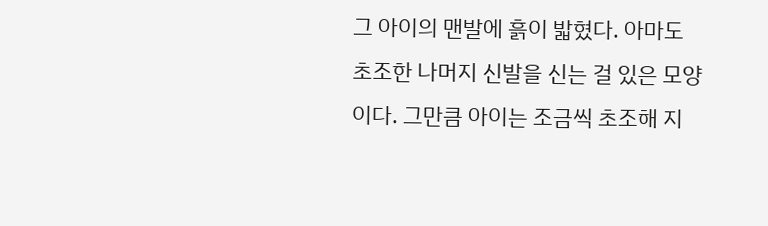그 아이의 맨발에 흙이 밟혔다. 아마도 초조한 나머지 신발을 신는 걸 있은 모양이다. 그만큼 아이는 조금씩 초조해 지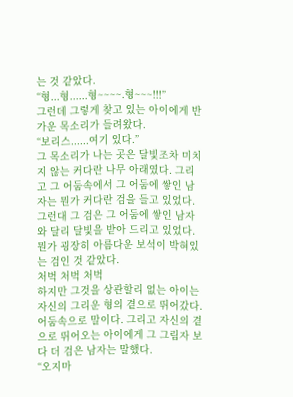는 것 같았다.
“형...형......형~~~~.형~~~!!!”
그런데 그렇게 찾고 있는 아이에게 반가운 목소리가 들려왔다.
“보리스......여기 있다.”
그 목소리가 나는 곳은 달빛조차 미치지 않는 커다란 나무 아래였다. 그리고 그 어둠속에서 그 어둠에 쌓인 남자는 뭔가 커다란 검을 들고 있었다. 그런대 그 검은 그 어둠에 쌓인 남자와 달리 달빛을 받아 드리고 있었다. 뭔가 굉장히 아름다운 보석이 박혀있는 검인 것 같았다.
처벅 처벅 처벅
하지만 그것을 상관할리 없는 아이는 자신의 그리운 형의 곁으로 뛰어갔다. 어둠속으로 말이다. 그리고 자신의 곁으로 뛰어오는 아이에게 그 그림자 보다 더 검은 남자는 말했다.
“오지마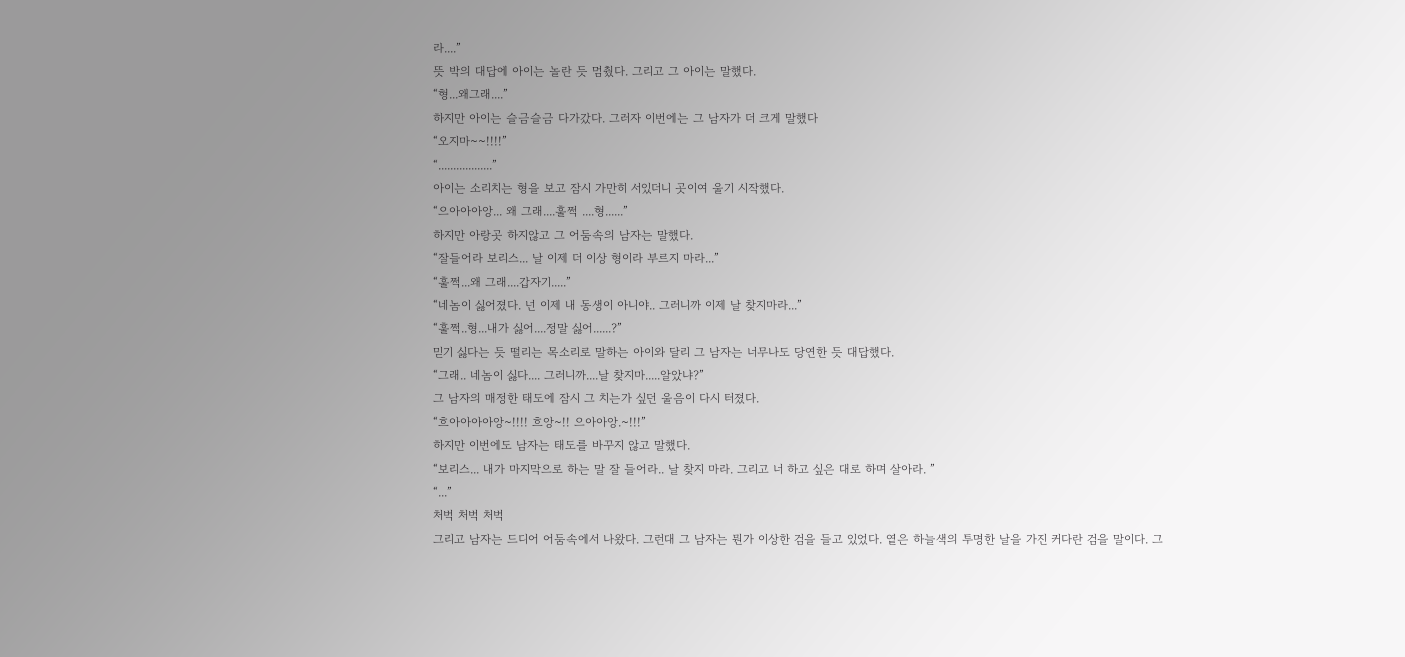라....”
뜻 박의 대답에 아이는 놀란 듯 멈췄다. 그리고 그 아이는 말했다.
“형...왜그래....”
하지만 아이는 슬금슬금 다가갔다. 그러자 이번에는 그 남자가 더 크게 말했다
“오지마~~!!!!”
“..................”
아이는 소리치는 형을 보고 잠시 가만히 서있더니 곳이여 울기 시작했다.
“으아아아앙... 왜 그래....훌쩍 ....형......”
하지만 아랑곳 하지않고 그 어둠속의 남자는 말했다.
“잘들어라 보리스... 날 이제 더 이상 형이라 부르지 마라...”
“훌쩍...왜 그래....갑자기.....”
“네놈이 싫어졌다. 넌 이제 내 동생이 아니야.. 그러니까 이제 날 찾지마라...”
“훌쩍..형...내가 싫어....정말 싫어......?”
믿기 싫다는 듯 떨리는 목소리로 말하는 아이와 달리 그 남자는 너무나도 당연한 듯 대답했다.
“그래.. 네놈이 싫다.... 그러니까....날 찾지마.....알았냐?”
그 남자의 매정한 태도에 잠시 그 치는가 싶던 울음이 다시 터졌다.
“흐아아아아앙~!!!! 흐앙~!! 으아아앙.~!!!”
하지만 이번에도 남자는 태도를 바꾸지 않고 말했다.
“보리스... 내가 마지막으로 하는 말 잘 들어라.. 날 찾지 마라. 그리고 너 하고 싶은 대로 하며 살아라. ”
“...”
처벅 처벅 처벅
그리고 남자는 드디어 어둠속에서 나왔다. 그런대 그 남자는 뭔가 이상한 검을 들고 있었다. 옅은 하늘색의 투명한 날을 가진 커다란 검을 말이다. 그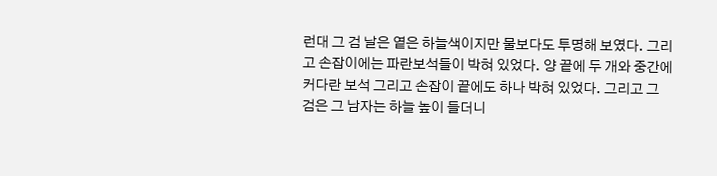런대 그 검 날은 옅은 하늘색이지만 물보다도 투명해 보였다. 그리고 손잡이에는 파란보석들이 박혀 있었다. 양 끝에 두 개와 중간에 커다란 보석 그리고 손잡이 끝에도 하나 박혀 있었다. 그리고 그 검은 그 남자는 하늘 높이 들더니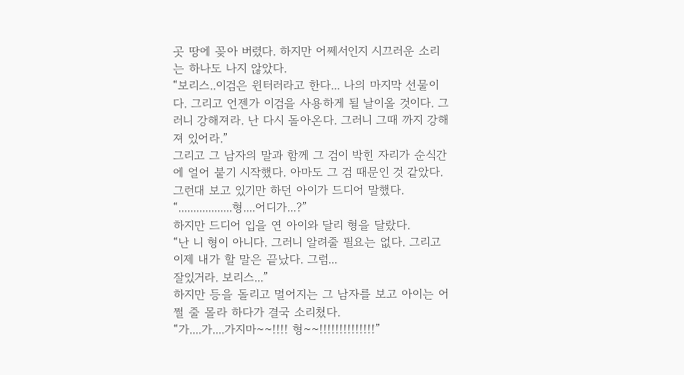곳 땅에 꽂아 버렸다. 하지만 어쩨서인지 시끄러운 소리는 하나도 나지 않았다.
“보리스..이검은 윈터러라고 한다... 나의 마지막 선물이다. 그리고 언젠가 이검을 사용하게 될 날이올 것이다. 그러니 강해져라. 난 다시 돌아온다. 그러니 그때 까지 강해져 있어라.”
그리고 그 남자의 말과 함께 그 검이 박힌 자리가 순식간에 얼어 붙기 시작했다. 아마도 그 검 때문인 것 같았다. 그런대 보고 있기만 하던 아이가 드디어 말했다.
“..................형....어디가...?”
하지만 드디어 입을 연 아이와 달리 형을 달랐다.
“난 니 형이 아니다. 그러니 알려줄 필요는 없다. 그리고 이제 내가 할 말은 끝났다. 그럼...
잘있거라. 보리스...”
하지만 등을 돌리고 멀어지는 그 남자를 보고 아이는 어쩔 줄 몰라 하다가 결국 소리쳤다.
“가....가....가지마~~!!!! 형~~!!!!!!!!!!!!!!”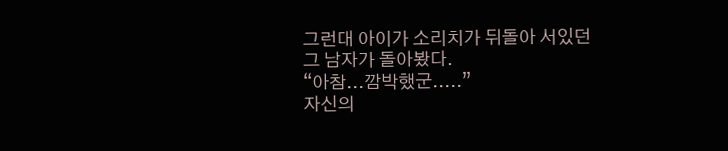그런대 아이가 소리치가 뒤돌아 서있던 그 남자가 돌아봤다.
“아참...깜박했군.....”
자신의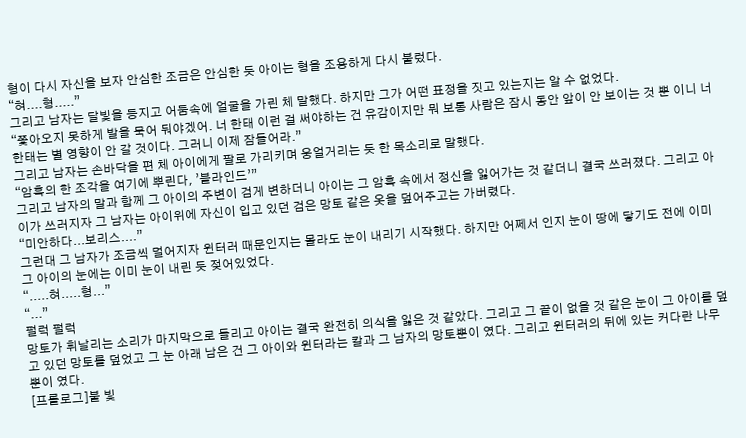형이 다시 자신을 보자 안심한 조금은 안심한 듯 아이는 형을 조용하게 다시 불렀다.
“혀....형.....”
그리고 남자는 달빛을 등지고 어둠속에 얼굴을 가린 체 말했다. 하지만 그가 어떤 표정을 짓고 있는지는 알 수 없었다.
“쫓아오지 못하게 발을 묵어 둬야겠어. 너 한태 이런 걸 써야하는 건 유감이지만 뭐 보통 사람은 잠시 동안 앞이 안 보이는 것 뿐 이니 너 한태는 별 영향이 안 갈 것이다. 그러니 이제 잠들어라.”
그리고 남자는 손바닥을 편 체 아이에게 팔로 가리키며 웅얼거리는 듯 한 목소리로 말했다.
“암흑의 한 조각을 여기에 뿌린다, ’블라인드’”
그리고 남자의 말과 함께 그 아이의 주변이 검게 변하더니 아이는 그 암흑 속에서 정신을 잃어가는 것 같더니 결국 쓰러졌다. 그리고 아이가 쓰러지자 그 남자는 아이위에 자신이 입고 있던 검은 망토 같은 옷을 덮어주고는 가버렸다.
“미안하다...보리스....”
그런대 그 남자가 조금씩 멀어지자 윈터러 때문인지는 몰라도 눈이 내리기 시작했다. 하지만 어쩨서 인지 눈이 땅에 닿기도 전에 이미 그 아이의 눈에는 이미 눈이 내린 듯 젖어있었다.
“.....혀.....형...”
“...”
펄럭 펄럭
망토가 휘날리는 소리가 마지막으로 들리고 아이는 결국 완전히 의식을 잃은 것 같았다. 그리고 그 끝이 없을 것 같은 눈이 그 아이를 덮고 있던 망토를 덮었고 그 눈 아래 남은 건 그 아이와 윈터라는 칼과 그 남자의 망토뿐이 였다. 그리고 윈터러의 뒤에 있는 커다란 나무 뿐이 였다.
[프롤로그]불 빛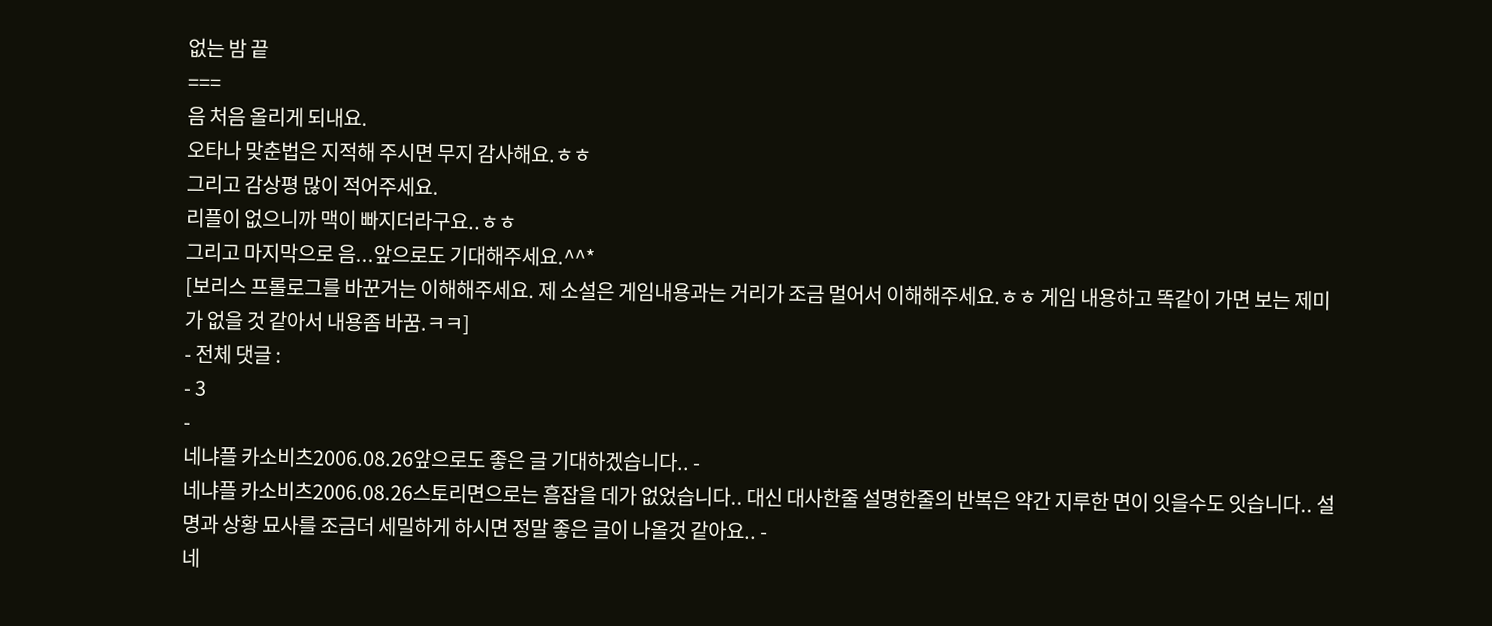없는 밤 끝
===
음 처음 올리게 되내요.
오타나 맞춘법은 지적해 주시면 무지 감사해요.ㅎㅎ
그리고 감상평 많이 적어주세요.
리플이 없으니까 맥이 빠지더라구요..ㅎㅎ
그리고 마지막으로 음...앞으로도 기대해주세요.^^*
[보리스 프롤로그를 바꾼거는 이해해주세요. 제 소설은 게임내용과는 거리가 조금 멀어서 이해해주세요.ㅎㅎ 게임 내용하고 똑같이 가면 보는 제미가 없을 것 같아서 내용좀 바꿈.ㅋㅋ]
- 전체 댓글 :
- 3
-
네냐플 카소비츠2006.08.26앞으로도 좋은 글 기대하겠습니다.. -
네냐플 카소비츠2006.08.26스토리면으로는 흠잡을 데가 없었습니다.. 대신 대사한줄 설명한줄의 반복은 약간 지루한 면이 잇을수도 잇습니다.. 설명과 상황 묘사를 조금더 세밀하게 하시면 정말 좋은 글이 나올것 같아요.. -
네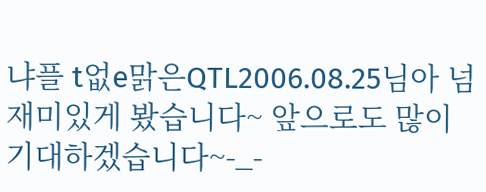냐플 t없e맑은QTL2006.08.25님아 넘 재미있게 봤습니다~ 앞으로도 많이 기대하겠습니다~-_-